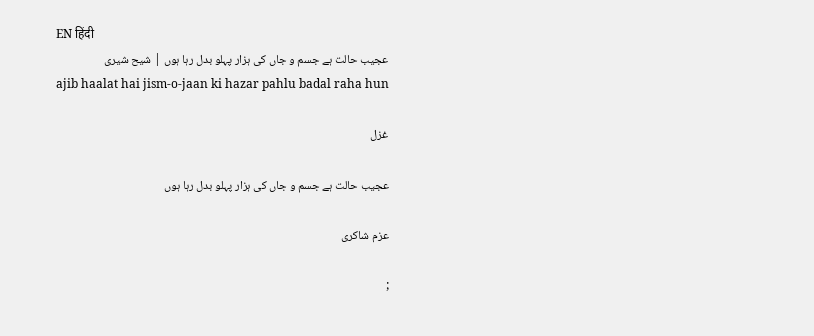EN हिंदी
عجیب حالت ہے جسم و جاں کی ہزار پہلو بدل رہا ہوں | شیح شیری
ajib haalat hai jism-o-jaan ki hazar pahlu badal raha hun

غزل

عجیب حالت ہے جسم و جاں کی ہزار پہلو بدل رہا ہوں

عزم شاکری

;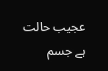عجیب حالت ہے جسم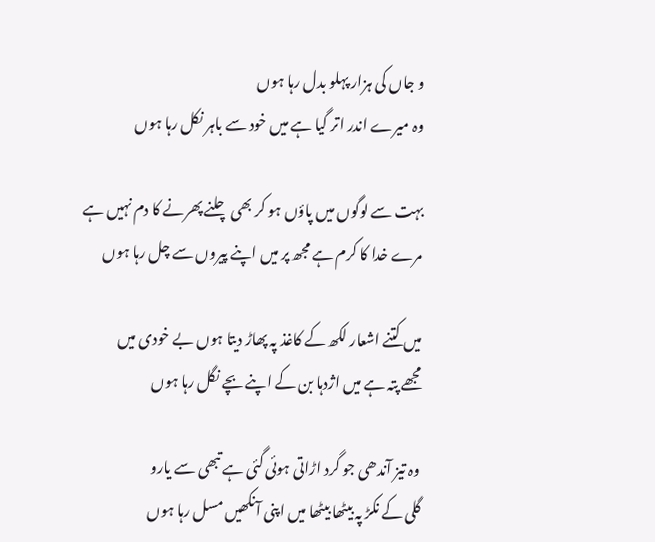و جاں کی ہزار پہلو بدل رہا ہوں
وہ میرے اندر اتر گیا ہے میں خود سے باہر نکل رہا ہوں

بہت سے لوگوں میں پاؤں ہو کر بھی چلنے پھرنے کا دم نہیں ہے
مرے خدا کا کرم ہے مجھ پر میں اپنے پیروں سے چل رہا ہوں

میں کتنے اشعار لکھ کے کاغذ پہ پھاڑ دیتا ہوں بے خودی میں
مجھے پتہ ہے میں اژدہا بن کے اپنے بچے نگل رہا ہوں

وہ تیز آندھی جو گرد اڑاتی ہوئی گئی ہے تبھی سے یارو
گلی کے نکڑ پہ بیٹھا بیٹھا میں اپنی آنکھیں مسل رہا ہوں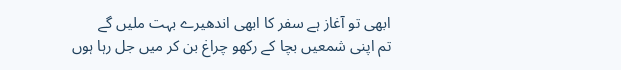ابھی تو آغاز ہے سفر کا ابھی اندھیرے بہت ملیں گے
تم اپنی شمعیں بچا کے رکھو چراغ بن کر میں جل رہا ہوں